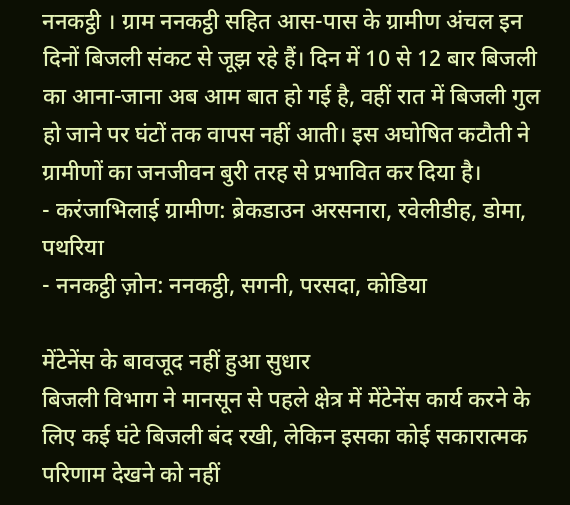ननकट्ठी । ग्राम ननकट्ठी सहित आस-पास के ग्रामीण अंचल इन दिनों बिजली संकट से जूझ रहे हैं। दिन में 10 से 12 बार बिजली का आना-जाना अब आम बात हो गई है, वहीं रात में बिजली गुल हो जाने पर घंटों तक वापस नहीं आती। इस अघोषित कटौती ने ग्रामीणों का जनजीवन बुरी तरह से प्रभावित कर दिया है।
- करंजाभिलाई ग्रामीण: ब्रेकडाउन अरसनारा, रवेलीडीह, डोमा, पथरिया
- ननकट्ठी ज़ोन: ननकट्ठी, सगनी, परसदा, कोडिया

मेंटेनेंस के बावजूद नहीं हुआ सुधार
बिजली विभाग ने मानसून से पहले क्षेत्र में मेंटेनेंस कार्य करने के लिए कई घंटे बिजली बंद रखी, लेकिन इसका कोई सकारात्मक परिणाम देखने को नहीं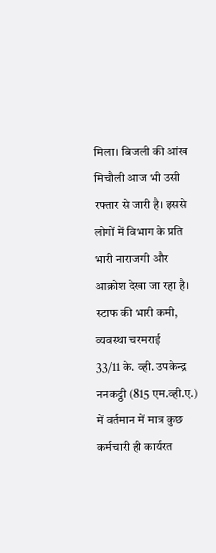मिला। बिजली की आंख मिचौली आज भी उसी रफ्तार से जारी है। इससे लोगों में विभाग के प्रति भारी नाराजगी और आक्रोश देखा जा रहा है।
स्टाफ की भारी कमी, व्यवस्था चरमराई
33/11 के. व्ही. उपकेन्द्र ननकट्ठी (815 एम.व्ही.ए.) में वर्तमान में मात्र कुछ कर्मचारी ही कार्यरत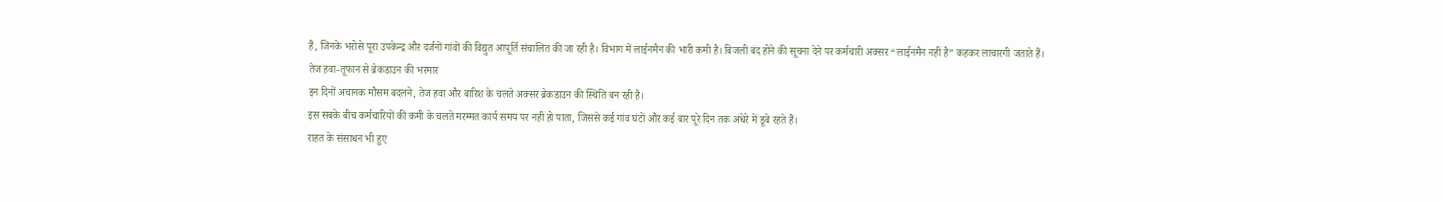हैं, जिनके भरोसे पूरा उपकेन्द्र और दर्जनों गांवों की विद्युत आपूर्ति संचालित की जा रही है। विभाग में लाईनमैन की भारी कमी है। बिजली बंद होने की सूचना देने पर कर्मचारी अक्सर “लाईनमैन नहीं है” कहकर लाचारगी जताते हैं।
तेज हवा-तूफान से ब्रेकडाउन की भरमार
इन दिनों अचानक मौसम बदलने, तेज हवा और बारिश के चलते अक्सर ब्रेकडाउन की स्थिति बन रही है।
इस सबके बीच कर्मचारियों की कमी के चलते मरम्मत कार्य समय पर नहीं हो पाता, जिससे कई गांव घंटों और कई बार पूरे दिन तक अंधेरे में डूबे रहते हैं।
राहत के संसाधन भी हुए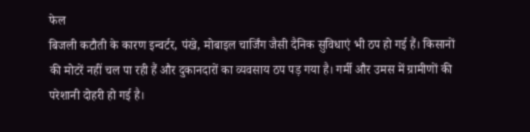फेल
बिजली कटौती के कारण इन्वर्टर, पंखे, मोबाइल चार्जिंग जैसी दैनिक सुविधाएं भी ठप हो गई हैं। किसानों की मोटरें नहीं चल पा रही हैं और दुकानदारों का व्यवसाय ठप पड़ गया है। गर्मी और उमस में ग्रामीणों की परेशानी दोहरी हो गई है।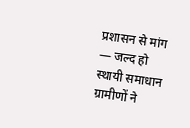प्रशासन से मांग — जल्द हो स्थायी समाधान
ग्रामीणों ने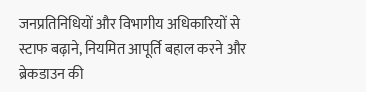जनप्रतिनिधियों और विभागीय अधिकारियों से स्टाफ बढ़ाने, नियमित आपूर्ति बहाल करने और ब्रेकडाउन की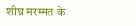शीघ्र मरम्मत के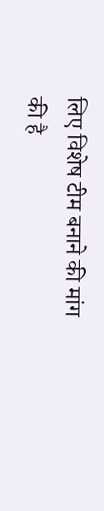लिए विशेष टीम बनाने की मांग की है